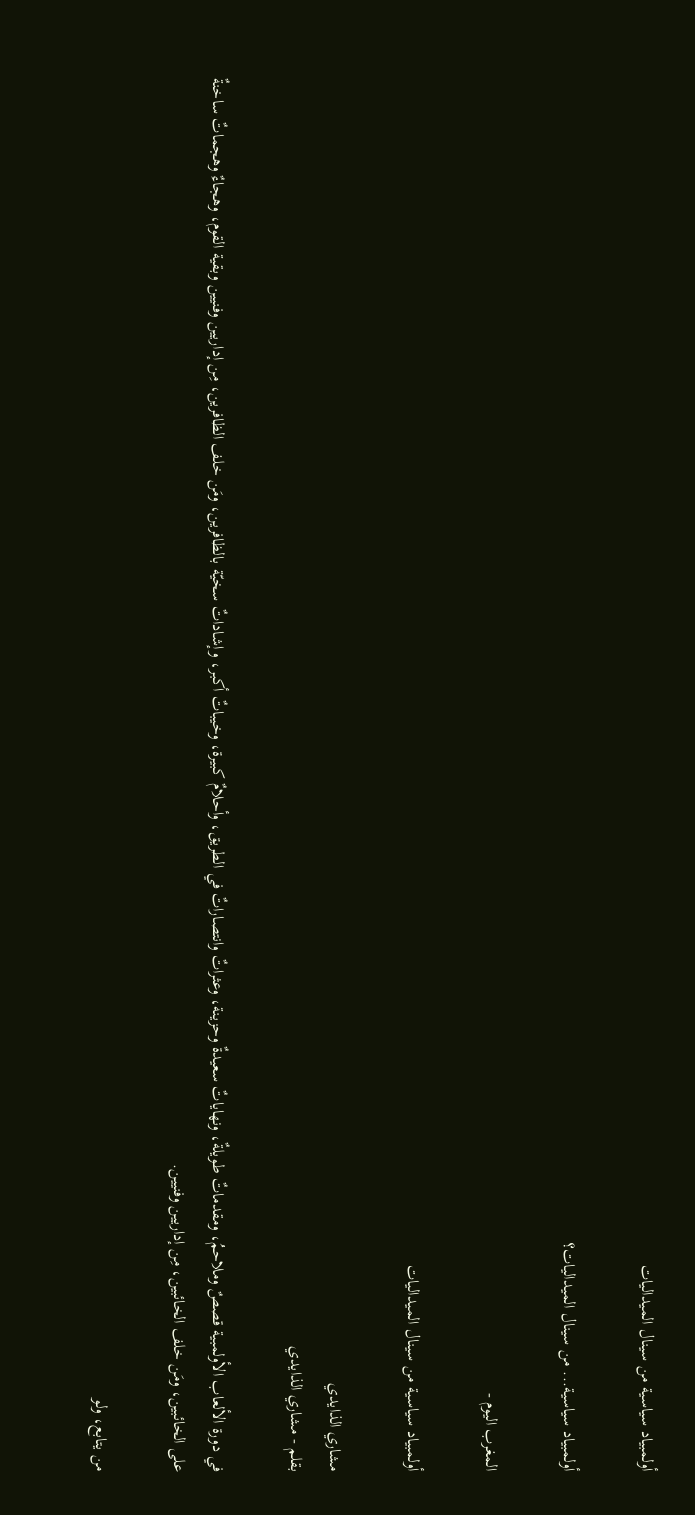أولمبياد سياسية من سينال الميداليات

أولمبياد سياسية... من سينال الميداليات؟

المغرب اليوم -

أولمبياد سياسية من سينال الميداليات

مشاري الذايدي
بقلم - مشاري الذايدي

في دورة الألعاب الأولمبية قصصٌ وملاحمُ، ومقدماتٌ طويلةٌ، ونهاياتٌ سعيدةٌ وحزينة، وعثراتٌ وانتصاراتٌ في الطريق، وأحلامٌ كبيرة، وخيباتٌ أكبر، وإشاداتٌ سخيّة بالظافرين، ومَن خلف الظافرين، مِن إداريين وفنيين وبقية القوم، وهجاءٌ وهجماتٌ ساخنةٌ على الخائبين، ومَن خلف الخائبين، مِن إداريين وفنيين.

من يتابع، ولو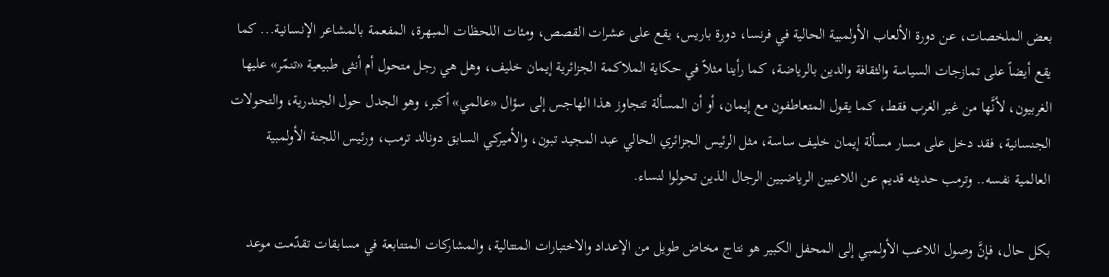بعض الملخصات، عن دورة الألعاب الأولمبية الحالية في فرنسا، دورة باريس، يقع على عشرات القصص، ومئات اللحظات المبهرة، المفعمة بالمشاعر الإنسانية... كما يقع أيضاً على تمازجات السياسة والثقافة والدين بالرياضة، كما رأينا مثلاً في حكاية الملاكمة الجزائرية إيمان خليف، وهل هي رجل متحول أم أنثى طبيعية «تنمّر» عليها الغربيون، لأنَّها من غير الغرب فقط، كما يقول المتعاطفون مع إيمان، أو أن المسألة تتجاوز هذا الهاجس إلى سؤال «عالمي» أكبر، وهو الجدل حول الجندرية، والتحولات الجنسانية، فقد دخل على مسار مسألة إيمان خليف ساسة، مثل الرئيس الجزائري الحالي عبد المجيد تبون، والأميركي السابق دونالد ترمب، ورئيس اللجنة الأولمبية العالمية نفسه.. وترمب حديثه قديم عن اللاعبين الرياضيين الرجال الذين تحولوا لنساء.

بكل حال، فإنَّ وصول اللاعب الأولمبي إلى المحفل الكبير هو نتاج مخاض طويل من الإعداد والاختبارات المتتالية، والمشاركات المتتابعة في مسابقات تقدّمت موعد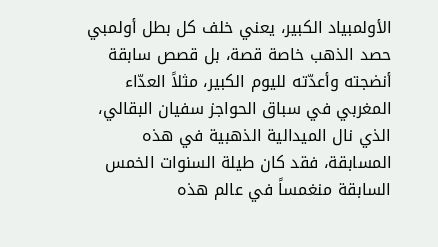الأولمبياد الكبير، يعني خلف كل بطل أولمبي حصد الذهب خاصة قصة، بل قصص سابقة أنضجته وأعدّته لليوم الكبير، مثلاً العدّاء المغربي في سباق الحواجز سفيان البقالي، الذي نال الميدالية الذهبية في هذه المسابقة، فقد كان طيلة السنوات الخمس السابقة منغمساً في عالم هذه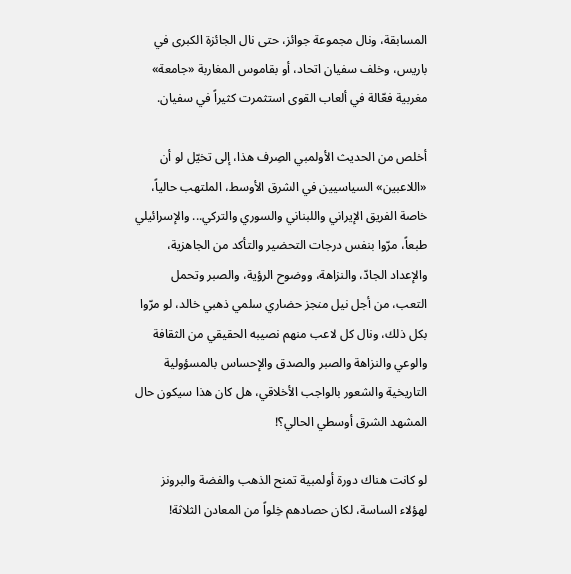المسابقة، ونال مجموعة جوائز، حتى نال الجائزة الكبرى في باريس، وخلف سفيان اتحاد، أو بقاموس المغاربة «جامعة» مغربية فعّالة في ألعاب القوى استثمرت كثيراً في سفيان.

أخلص من الحديث الأولمبي الصِرف هذا، إلى تخيّل لو أن «اللاعبين» السياسيين في الشرق الأوسط، الملتهب حالياً، خاصة الفريق الإيراني واللبناني والسوري والتركي... والإسرائيلي طبعاً، مرّوا بنفس درجات التحضير والتأكد من الجاهزية، والإعداد الجادّ، والنزاهة، ووضوح الرؤية، والصبر وتحمل التعب، من أجل نيل منجز حضاري سلمي ذهبي خالد، لو مرّوا بكل ذلك، ونال كل لاعب منهم نصيبه الحقيقي من الثقافة والوعي والنزاهة والصبر والصدق والإحساس بالمسؤولية التاريخية والشعور بالواجب الأخلاقي، هل كان هذا سيكون حال المشهد الشرق أوسطي الحالي؟!

لو كانت هناك دورة أولمبية تمنح الذهب والفضة والبرونز لهؤلاء الساسة، لكان حصادهم خِلواً من المعادن الثلاثة!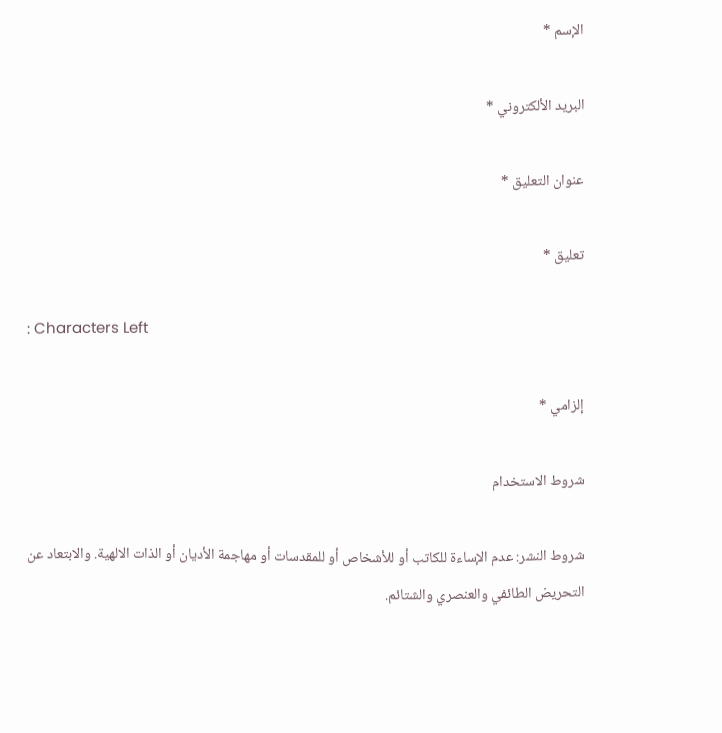الإسم *

البريد الألكتروني *

عنوان التعليق *

تعليق *

: Characters Left

إلزامي *

شروط الاستخدام

شروط النشر: عدم الإساءة للكاتب أو للأشخاص أو للمقدسات أو مهاجمة الأديان أو الذات الالهية. والابتعاد عن التحريض الطائفي والعنصري والشتائم.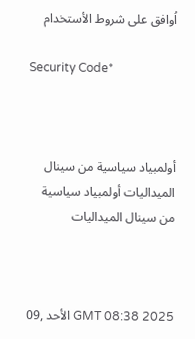اُوافق على شروط الأستخدام

Security Code*



أولمبياد سياسية من سينال الميداليات أولمبياد سياسية من سينال الميداليات



GMT 08:38 2025 الأحد ,09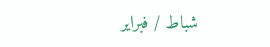شباط / فبراير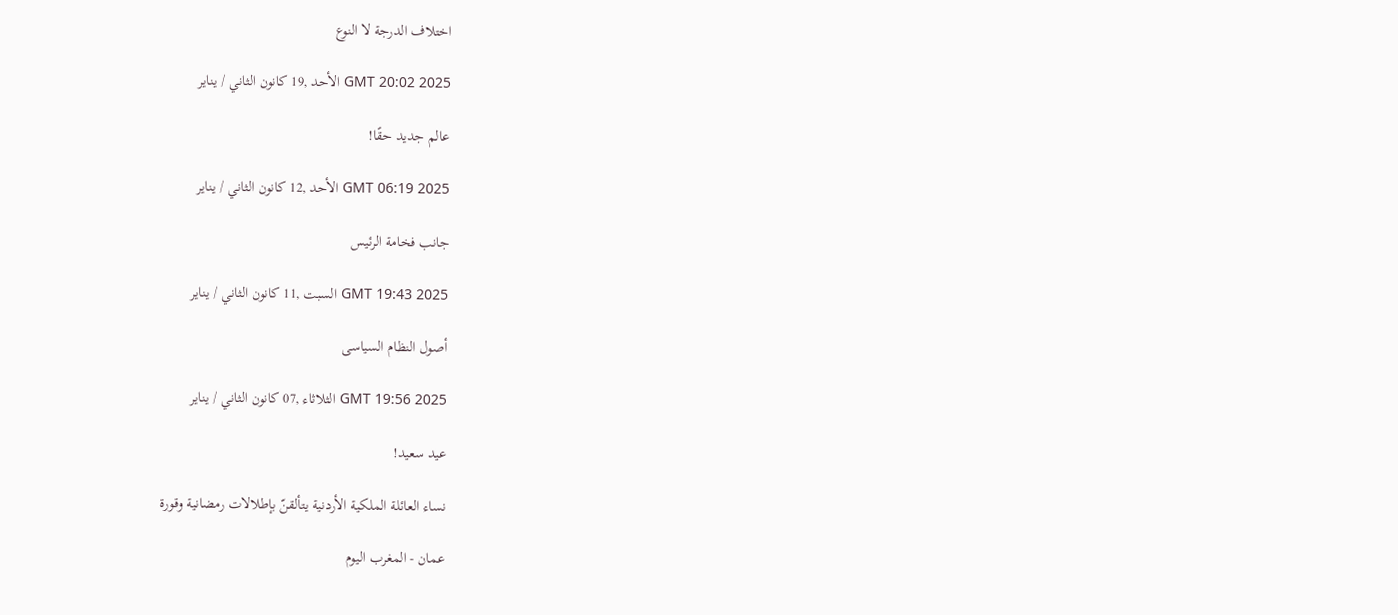اختلاف الدرجة لا النوع

GMT 20:02 2025 الأحد ,19 كانون الثاني / يناير

عالم جديد حقًا!

GMT 06:19 2025 الأحد ,12 كانون الثاني / يناير

جانب فخامة الرئيس

GMT 19:43 2025 السبت ,11 كانون الثاني / يناير

أصول النظام السياسى

GMT 19:56 2025 الثلاثاء ,07 كانون الثاني / يناير

عيد سعيد!

نساء العائلة الملكية الأردنية يتألقنّ بإطلالات رمضانية وقورة

عمان - المغرب اليوم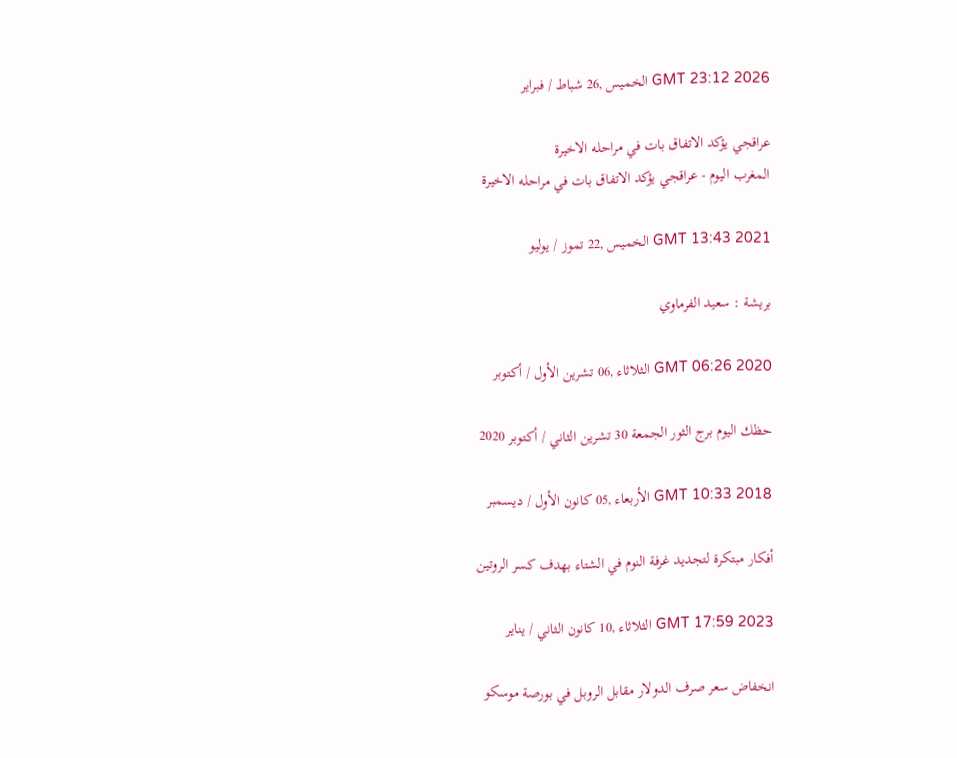GMT 23:12 2026 الخميس ,26 شباط / فبراير

عراقجي يؤكد الاتفاق بات في مراحله الاخيرة
المغرب اليوم - عراقجي يؤكد الاتفاق بات في مراحله الاخيرة

GMT 13:43 2021 الخميس ,22 تموز / يوليو

بريشة : سعيد الفرماوي

GMT 06:26 2020 الثلاثاء ,06 تشرين الأول / أكتوبر

حظك اليوم برج الثور الجمعة 30 تشرين الثاني / أكتوبر 2020

GMT 10:33 2018 الأربعاء ,05 كانون الأول / ديسمبر

أفكار مبتكرة لتجديد غرفة النوم في الشتاء بهدف كسر الروتين

GMT 17:59 2023 الثلاثاء ,10 كانون الثاني / يناير

انخفاض سعر صرف الدولار مقابل الروبل في بورصة موسكو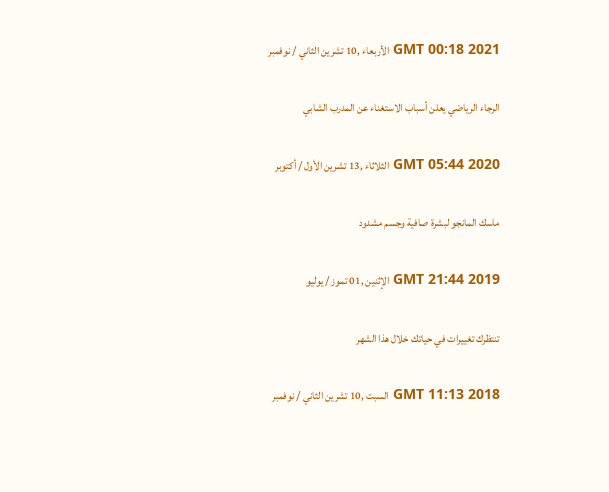GMT 00:18 2021 الأربعاء ,10 تشرين الثاني / نوفمبر

الرجاء الرياضي يعلن أسباب الاستغناء عن المدرب الشابي

GMT 05:44 2020 الثلاثاء ,13 تشرين الأول / أكتوبر

ماسك المانجو لبشرة صافية وجسم مشدود

GMT 21:44 2019 الإثنين ,01 تموز / يوليو

تنتظرك تغييرات في حياتك خلال هذا الشهر

GMT 11:13 2018 السبت ,10 تشرين الثاني / نوفمبر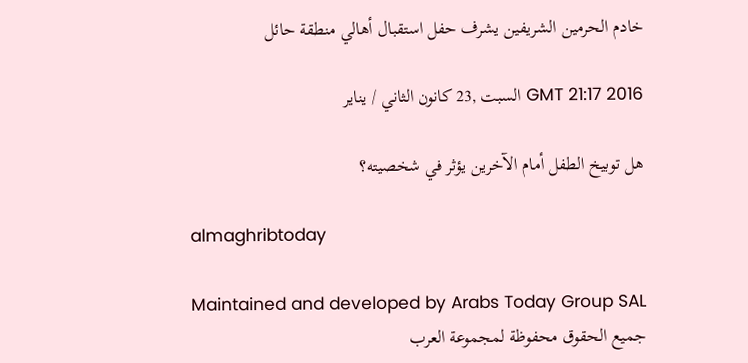خادم الحرمين الشريفين يشرف حفل استقبال أهالي منطقة حائل

GMT 21:17 2016 السبت ,23 كانون الثاني / يناير

هل توبيخ الطفل أمام الآخرين يؤثر في شخصيته؟

almaghribtoday

Maintained and developed by Arabs Today Group SAL
جميع الحقوق محفوظة لمجموعة العرب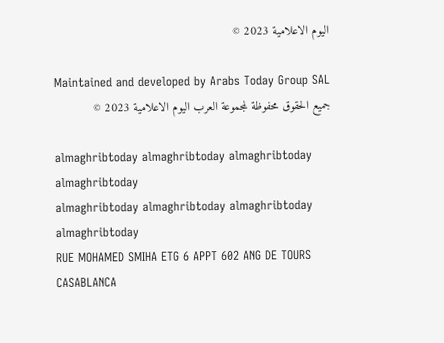اليوم الاعلامية 2023 ©

Maintained and developed by Arabs Today Group SAL
جميع الحقوق محفوظة لمجموعة العرب اليوم الاعلامية 2023 ©

almaghribtoday almaghribtoday almaghribtoday almaghribtoday
almaghribtoday almaghribtoday almaghribtoday
almaghribtoday
RUE MOHAMED SMIHA ETG 6 APPT 602 ANG DE TOURS CASABLANCA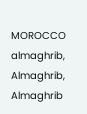MOROCCO
almaghrib, Almaghrib, Almaghrib